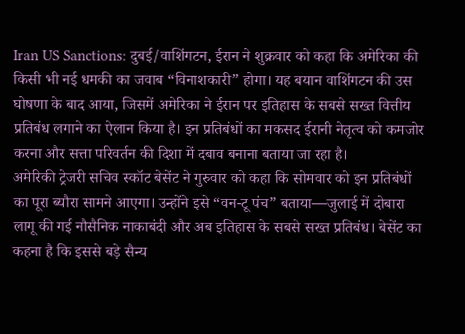Iran US Sanctions: दुबई/वाशिंगटन, ईरान ने शुक्रवार को कहा कि अमेरिका की किसी भी नई धमकी का जवाब “विनाशकारी” होगा। यह बयान वाशिंगटन की उस घोषणा के बाद आया, जिसमें अमेरिका ने ईरान पर इतिहास के सबसे सख्त वित्तीय प्रतिबंध लगाने का ऐलान किया है। इन प्रतिबंधों का मकसद ईरानी नेतृत्व को कमजोर करना और सत्ता परिवर्तन की दिशा में दबाव बनाना बताया जा रहा है।
अमेरिकी ट्रेजरी सचिव स्कॉट बेसेंट ने गुरुवार को कहा कि सोमवार को इन प्रतिबंधों का पूरा ब्यौरा सामने आएगा। उन्होंने इसे “वन-टू पंच” बताया—जुलाई में दोबारा लागू की गई नौसैनिक नाकाबंदी और अब इतिहास के सबसे सख्त प्रतिबंध। बेसेंट का कहना है कि इससे बड़े सैन्य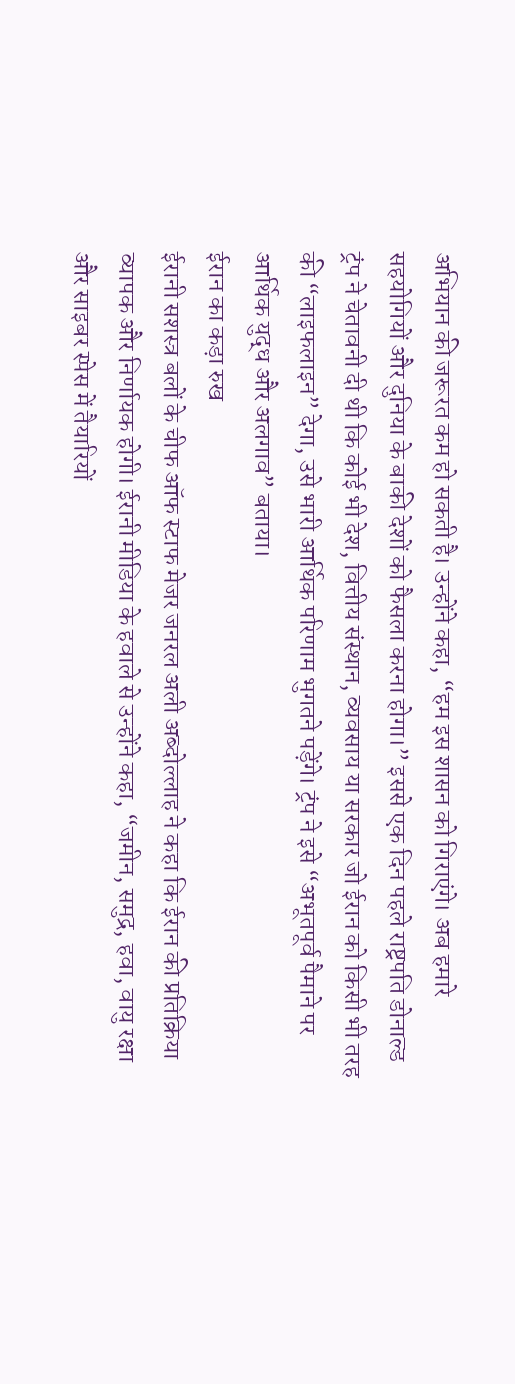अभियान की जरूरत कम हो सकती है। उन्होंने कहा, “हम इस शासन को गिराएंगे। अब हमारे सहयोगियों और दुनिया के बाकी देशों को फैसला करना होगा।” इससे एक दिन पहले राष्ट्रपति डोनाल्ड ट्रंप ने चेतावनी दी थी कि कोई भी देश, वित्तीय संस्थान, व्यवसाय या सरकार जो ईरान को किसी भी तरह की “लाइफलाइन” देगा, उसे भारी आर्थिक परिणाम भुगतने पड़ेंगे। ट्रंप ने इसे “अभूतपूर्व पैमाने पर आर्थिक युद्ध और अलगाव” बताया।
ईरान का कड़ा रुख
ईरानी सशस्त्र बलों के चीफ ऑफ स्टाफ मेजर जनरल अली अब्दोल्लाह ने कहा कि ईरान की प्रतिक्रिया व्यापक और निर्णायक होगी। ईरानी मीडिया के हवाले से उन्होंने कहा, “जमीन, समुद्र, हवा, वायु रक्षा और साइबर स्पेस में तैयारियों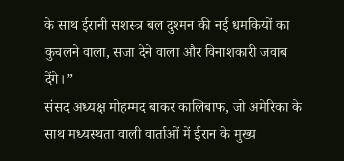के साथ ईरानी सशस्त्र बल दुश्मन की नई धमकियों का कुचलने वाला, सजा देने वाला और विनाशकारी जवाब देंगे।”
संसद अध्यक्ष मोहम्मद बाकर कालिबाफ, जो अमेरिका के साथ मध्यस्थता वाली वार्ताओं में ईरान के मुख्य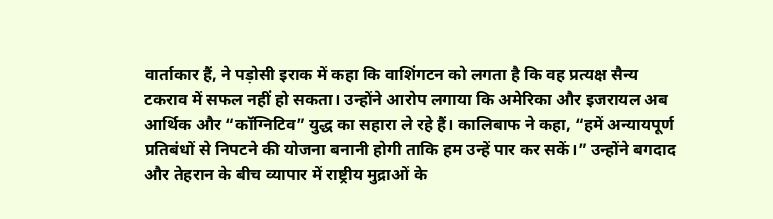वार्ताकार हैं, ने पड़ोसी इराक में कहा कि वाशिंगटन को लगता है कि वह प्रत्यक्ष सैन्य टकराव में सफल नहीं हो सकता। उन्होंने आरोप लगाया कि अमेरिका और इजरायल अब आर्थिक और “कॉग्निटिव” युद्ध का सहारा ले रहे हैं। कालिबाफ ने कहा, “हमें अन्यायपूर्ण प्रतिबंधों से निपटने की योजना बनानी होगी ताकि हम उन्हें पार कर सकें।” उन्होंने बगदाद और तेहरान के बीच व्यापार में राष्ट्रीय मुद्राओं के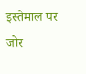इस्तेमाल पर जोर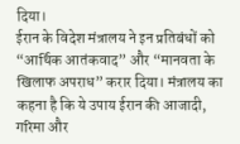दिया।
ईरान के विदेश मंत्रालय ने इन प्रतिबंधों को “आर्थिक आतंकवाद” और “मानवता के खिलाफ अपराध” करार दिया। मंत्रालय का कहना है कि ये उपाय ईरान की आजादी, गरिमा और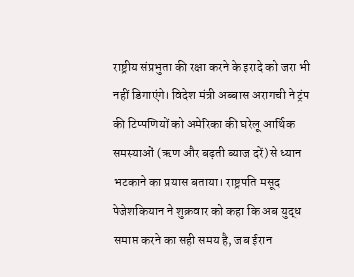राष्ट्रीय संप्रभुता की रक्षा करने के इरादे को जरा भी नहीं डिगाएंगे। विदेश मंत्री अब्बास अरागची ने ट्रंप की टिप्पणियों को अमेरिका की घरेलू आर्थिक समस्याओं (ऋण और बढ़ती ब्याज दरें) से ध्यान भटकाने का प्रयास बताया। राष्ट्रपति मसूद पेजेशकियान ने शुक्रवार को कहा कि अब युद्ध समाप्त करने का सही समय है, जब ईरान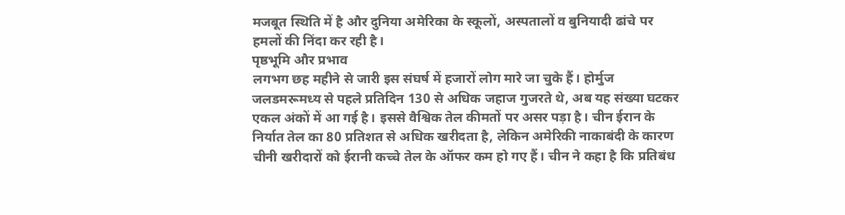मजबूत स्थिति में है और दुनिया अमेरिका के स्कूलों, अस्पतालों व बुनियादी ढांचे पर हमलों की निंदा कर रही है।
पृष्ठभूमि और प्रभाव
लगभग छह महीने से जारी इस संघर्ष में हजारों लोग मारे जा चुके हैं। होर्मुज जलडमरूमध्य से पहले प्रतिदिन 130 से अधिक जहाज गुजरते थे, अब यह संख्या घटकर एकल अंकों में आ गई है। इससे वैश्विक तेल कीमतों पर असर पड़ा है। चीन ईरान के निर्यात तेल का 80 प्रतिशत से अधिक खरीदता है, लेकिन अमेरिकी नाकाबंदी के कारण चीनी खरीदारों को ईरानी कच्चे तेल के ऑफर कम हो गए हैं। चीन ने कहा है कि प्रतिबंध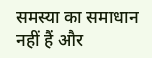समस्या का समाधान नहीं हैं और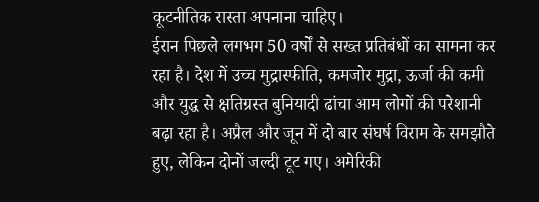कूटनीतिक रास्ता अपनाना चाहिए।
ईरान पिछले लगभग 50 वर्षों से सख्त प्रतिबंधों का सामना कर रहा है। देश में उच्च मुद्रास्फीति, कमजोर मुद्रा, ऊर्जा की कमी और युद्ध से क्षतिग्रस्त बुनियादी ढांचा आम लोगों की परेशानी बढ़ा रहा है। अप्रैल और जून में दो बार संघर्ष विराम के समझौते हुए, लेकिन दोनों जल्दी टूट गए। अमेरिकी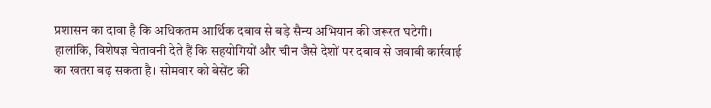प्रशासन का दावा है कि अधिकतम आर्थिक दबाव से बड़े सैन्य अभियान की जरूरत घटेगी। हालांकि, विशेषज्ञ चेतावनी देते हैं कि सहयोगियों और चीन जैसे देशों पर दबाव से जवाबी कार्रवाई का खतरा बढ़ सकता है। सोमवार को बेसेंट की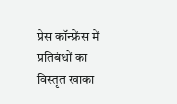प्रेस कॉन्फ्रेंस में प्रतिबंधों का विस्तृत खाका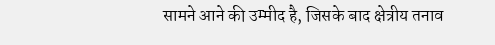सामने आने की उम्मीद है, जिसके बाद क्षेत्रीय तनाव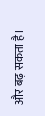और बढ़ सकता है।